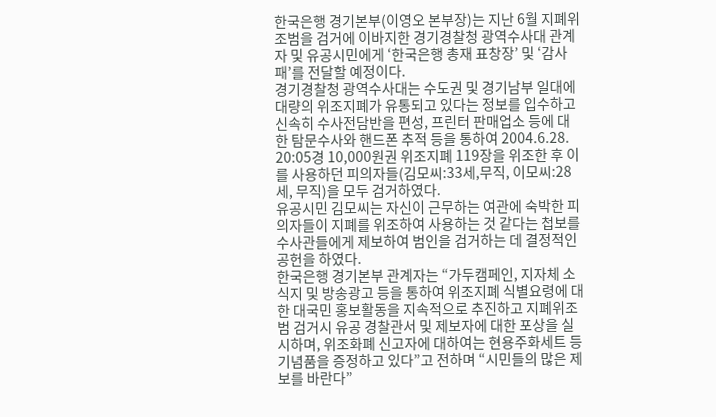한국은행 경기본부(이영오 본부장)는 지난 6월 지폐위조범을 검거에 이바지한 경기경찰청 광역수사대 관계자 및 유공시민에게 ‘한국은행 총재 표창장’ 및 ‘감사패’를 전달할 예정이다.
경기경찰청 광역수사대는 수도권 및 경기남부 일대에 대량의 위조지폐가 유통되고 있다는 정보를 입수하고 신속히 수사전담반을 편성, 프린터 판매업소 등에 대한 탐문수사와 핸드폰 추적 등을 통하여 2004.6.28. 20:05경 10,000원권 위조지폐 119장을 위조한 후 이를 사용하던 피의자들(김모씨:33세,무직, 이모씨:28세, 무직)을 모두 검거하였다.
유공시민 김모씨는 자신이 근무하는 여관에 숙박한 피의자들이 지폐를 위조하여 사용하는 것 같다는 첩보를 수사관들에게 제보하여 범인을 검거하는 데 결정적인 공헌을 하였다.
한국은행 경기본부 관계자는 “가두캠페인, 지자체 소식지 및 방송광고 등을 통하여 위조지폐 식별요령에 대한 대국민 홍보활동을 지속적으로 추진하고 지폐위조범 검거시 유공 경찰관서 및 제보자에 대한 포상을 실시하며, 위조화폐 신고자에 대하여는 현용주화세트 등 기념품을 증정하고 있다”고 전하며 “시민들의 많은 제보를 바란다”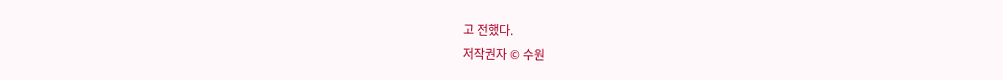고 전했다.
저작권자 © 수원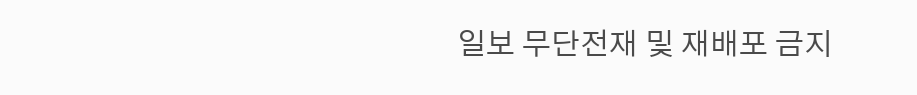일보 무단전재 및 재배포 금지